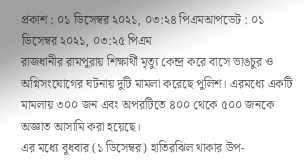প্রকাশ : ০১ ডিসেম্বর ২০২১, ০৩:২৪ পিএমআপডেট : ০১ ডিসেম্বর ২০২১, ০৩:২৫ পিএম
রাজধানীর রামপুরায় শিক্ষার্থী মৃত্যু কেন্দ্র করে বাসে ভাঙচুর ও অগ্নিসংযোগের ঘটনায় দুটি মামলা করেছে পুলিশ। এরমধ্যে একটি মামলায় ৩০০ জন এবং অপরটিতে ৪০০ থেকে ৫০০ জনকে অজ্ঞাত আসামি করা হয়েছে।
এর মধ্যে বুধবার (১ ডিসেম্বর) হাতিরঝিল থাকার উপ-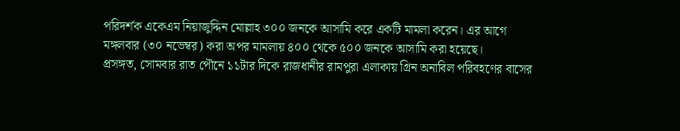পরিদর্শক একেএম নিয়াজুদ্দিন মোল্লাহ ৩০০ জনকে আসামি করে একটি মামলা করেন। এর আগে মঙ্গলবার (৩০ নভেম্বর) করা অপর মামলায় ৪০০ থেকে ৫০০ জনকে আসামি করা হয়েছে।
প্রসঙ্গত, সোমবার রাত পৌনে ১১টার দিকে রাজধানীর রামপুরা এলাকায় গ্রিন অনাবিল পরিবহণের বাসের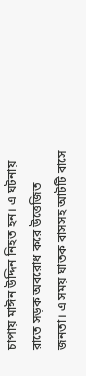চাপায় মাঈন উদ্দিন নিহত হন। এ ঘটনায় রাতে সড়ক অবরোধ করে উত্তেজিত জনতা। এ সময় ঘাতক বাসসহ আটটি বাসে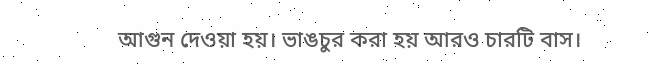আগুন দেওয়া হয়। ভাঙচুর করা হয় আরও চারটি বাস।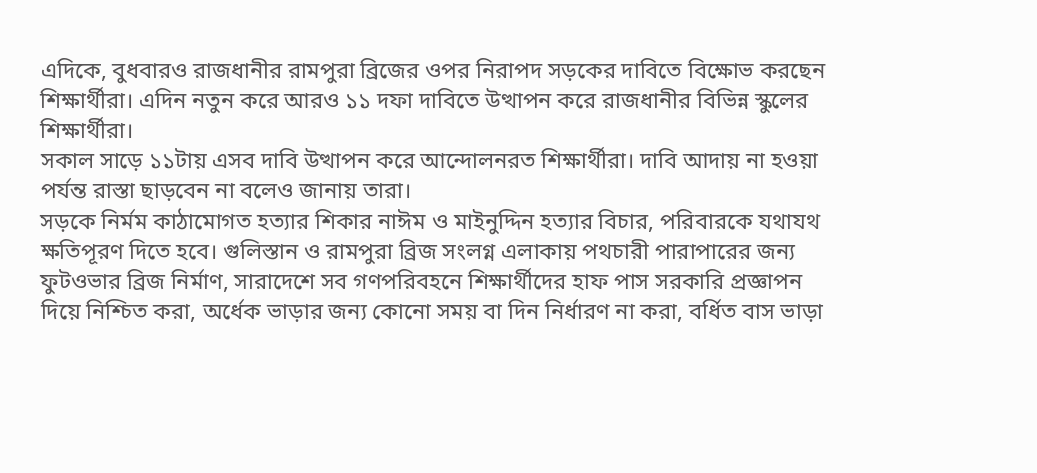এদিকে, বুধবারও রাজধানীর রামপুরা ব্রিজের ওপর নিরাপদ সড়কের দাবিতে বিক্ষোভ করছেন শিক্ষার্থীরা। এদিন নতুন করে আরও ১১ দফা দাবিতে উত্থাপন করে রাজধানীর বিভিন্ন স্কুলের শিক্ষার্থীরা।
সকাল সাড়ে ১১টায় এসব দাবি উত্থাপন করে আন্দোলনরত শিক্ষার্থীরা। দাবি আদায় না হওয়া পর্যন্ত রাস্তা ছাড়বেন না বলেও জানায় তারা।
সড়কে নির্মম কাঠামোগত হত্যার শিকার নাঈম ও মাইনুদ্দিন হত্যার বিচার, পরিবারকে যথাযথ ক্ষতিপূরণ দিতে হবে। গুলিস্তান ও রামপুরা ব্রিজ সংলগ্ন এলাকায় পথচারী পারাপারের জন্য ফুটওভার ব্রিজ নির্মাণ, সারাদেশে সব গণপরিবহনে শিক্ষার্থীদের হাফ পাস সরকারি প্রজ্ঞাপন দিয়ে নিশ্চিত করা, অর্ধেক ভাড়ার জন্য কোনো সময় বা দিন নির্ধারণ না করা, বর্ধিত বাস ভাড়া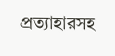প্রত্যাহারসহ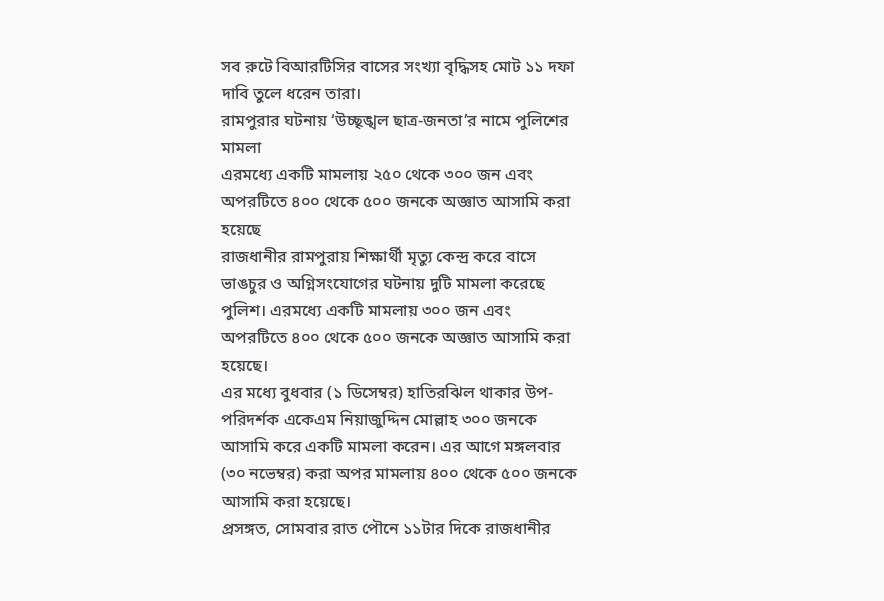সব রুটে বিআরটিসির বাসের সংখ্যা বৃদ্ধিসহ মোট ১১ দফা দাবি তুলে ধরেন তারা।
রামপুরার ঘটনায় ‘উচ্ছৃঙ্খল ছাত্র-জনতা’র নামে পুলিশের মামলা
এরমধ্যে একটি মামলায় ২৫০ থেকে ৩০০ জন এবং অপরটিতে ৪০০ থেকে ৫০০ জনকে অজ্ঞাত আসামি করা হয়েছে
রাজধানীর রামপুরায় শিক্ষার্থী মৃত্যু কেন্দ্র করে বাসে ভাঙচুর ও অগ্নিসংযোগের ঘটনায় দুটি মামলা করেছে পুলিশ। এরমধ্যে একটি মামলায় ৩০০ জন এবং অপরটিতে ৪০০ থেকে ৫০০ জনকে অজ্ঞাত আসামি করা হয়েছে।
এর মধ্যে বুধবার (১ ডিসেম্বর) হাতিরঝিল থাকার উপ-পরিদর্শক একেএম নিয়াজুদ্দিন মোল্লাহ ৩০০ জনকে আসামি করে একটি মামলা করেন। এর আগে মঙ্গলবার (৩০ নভেম্বর) করা অপর মামলায় ৪০০ থেকে ৫০০ জনকে আসামি করা হয়েছে।
প্রসঙ্গত, সোমবার রাত পৌনে ১১টার দিকে রাজধানীর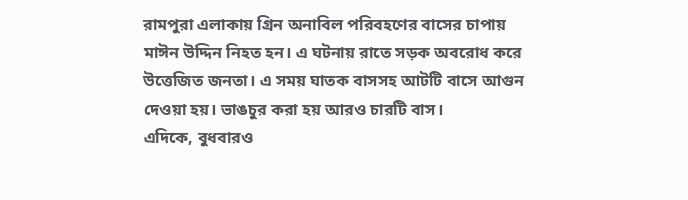রামপুরা এলাকায় গ্রিন অনাবিল পরিবহণের বাসের চাপায় মাঈন উদ্দিন নিহত হন। এ ঘটনায় রাতে সড়ক অবরোধ করে উত্তেজিত জনতা। এ সময় ঘাতক বাসসহ আটটি বাসে আগুন দেওয়া হয়। ভাঙচুর করা হয় আরও চারটি বাস।
এদিকে, বুধবারও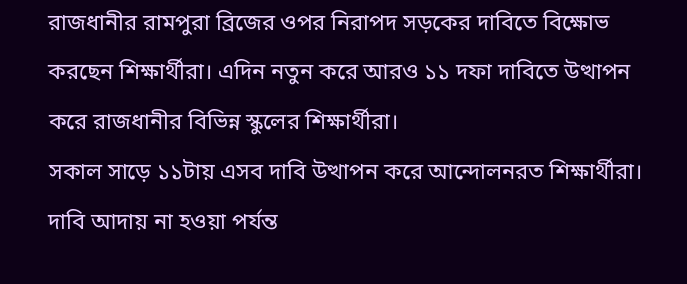রাজধানীর রামপুরা ব্রিজের ওপর নিরাপদ সড়কের দাবিতে বিক্ষোভ করছেন শিক্ষার্থীরা। এদিন নতুন করে আরও ১১ দফা দাবিতে উত্থাপন করে রাজধানীর বিভিন্ন স্কুলের শিক্ষার্থীরা।
সকাল সাড়ে ১১টায় এসব দাবি উত্থাপন করে আন্দোলনরত শিক্ষার্থীরা। দাবি আদায় না হওয়া পর্যন্ত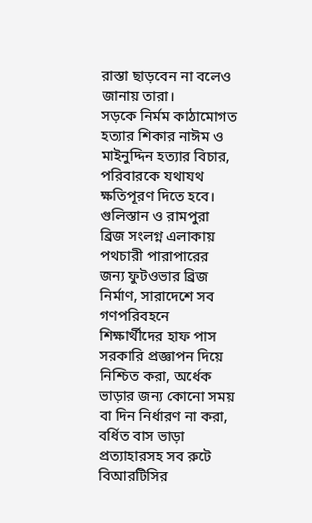রাস্তা ছাড়বেন না বলেও জানায় তারা।
সড়কে নির্মম কাঠামোগত হত্যার শিকার নাঈম ও মাইনুদ্দিন হত্যার বিচার, পরিবারকে যথাযথ ক্ষতিপূরণ দিতে হবে। গুলিস্তান ও রামপুরা ব্রিজ সংলগ্ন এলাকায় পথচারী পারাপারের জন্য ফুটওভার ব্রিজ নির্মাণ, সারাদেশে সব গণপরিবহনে শিক্ষার্থীদের হাফ পাস সরকারি প্রজ্ঞাপন দিয়ে নিশ্চিত করা, অর্ধেক ভাড়ার জন্য কোনো সময় বা দিন নির্ধারণ না করা, বর্ধিত বাস ভাড়া প্রত্যাহারসহ সব রুটে বিআরটিসির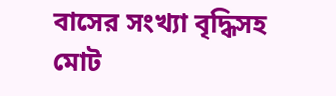বাসের সংখ্যা বৃদ্ধিসহ মোট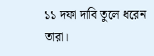১১ দফা দাবি তুলে ধরেন তারা।